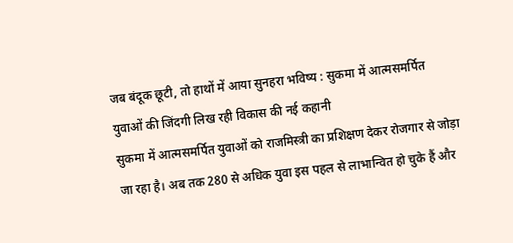जब बंदूक छूटी, तो हाथों में आया सुनहरा भविष्य : सुकमा में आत्मसमर्पित युवाओं की जिंदगी लिख रही विकास की नई कहानी
सुकमा में आत्मसमर्पित युवाओं को राजमिस्त्री का प्रशिक्षण देकर रोजगार से जोड़ा जा रहा है। अब तक 280 से अधिक युवा इस पहल से लाभान्वित हो चुके हैं और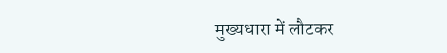मुख्यधारा में लौटकर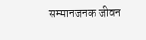सम्मानजनक जीवन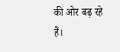की ओर बढ़ रहे हैं।